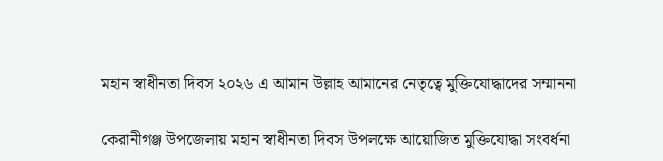মহান স্বাধীনতা দিবস ২০২৬ এ আমান উল্লাহ আমানের নেতৃত্বে মুক্তিযোদ্ধাদের সম্মাননা

কেরানীগঞ্জ উপজেলায় মহান স্বাধীনতা দিবস উপলক্ষে আয়োজিত মুক্তিযোদ্ধা সংবর্ধনা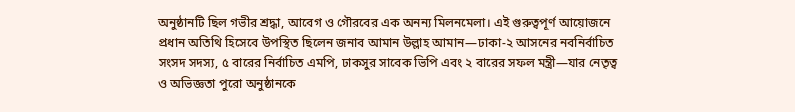অনুষ্ঠানটি ছিল গভীর শ্রদ্ধা, আবেগ ও গৌরবের এক অনন্য মিলনমেলা। এই গুরুত্বপূর্ণ আয়োজনে প্রধান অতিথি হিসেবে উপস্থিত ছিলেন জনাব আমান উল্লাহ আমান—ঢাকা-২ আসনের নবনির্বাচিত সংসদ সদস্য, ৫ বারের নির্বাচিত এমপি, ঢাকসুর সাবেক ভিপি এবং ২ বারের সফল মন্ত্রী—যার নেতৃত্ব ও অভিজ্ঞতা পুরো অনুষ্ঠানকে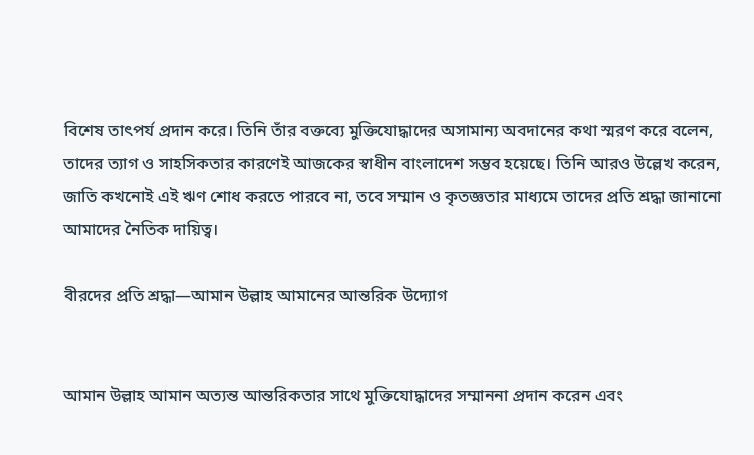বিশেষ তাৎপর্য প্রদান করে। তিনি তাঁর বক্তব্যে মুক্তিযোদ্ধাদের অসামান্য অবদানের কথা স্মরণ করে বলেন, তাদের ত্যাগ ও সাহসিকতার কারণেই আজকের স্বাধীন বাংলাদেশ সম্ভব হয়েছে। তিনি আরও উল্লেখ করেন, জাতি কখনোই এই ঋণ শোধ করতে পারবে না, তবে সম্মান ও কৃতজ্ঞতার মাধ্যমে তাদের প্রতি শ্রদ্ধা জানানো আমাদের নৈতিক দায়িত্ব।

বীরদের প্রতি শ্রদ্ধা—আমান উল্লাহ আমানের আন্তরিক উদ্যোগ


আমান উল্লাহ আমান অত্যন্ত আন্তরিকতার সাথে মুক্তিযোদ্ধাদের সম্মাননা প্রদান করেন এবং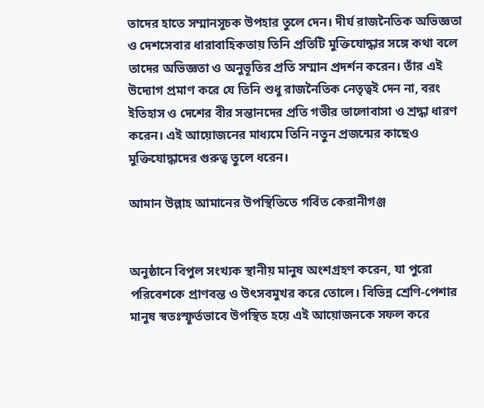তাদের হাতে সম্মানসূচক উপহার তুলে দেন। দীর্ঘ রাজনৈতিক অভিজ্ঞতা ও দেশসেবার ধারাবাহিকতায় তিনি প্রতিটি মুক্তিযোদ্ধার সঙ্গে কথা বলে তাদের অভিজ্ঞতা ও অনুভূতির প্রতি সম্মান প্রদর্শন করেন। তাঁর এই উদ্যোগ প্রমাণ করে যে তিনি শুধু রাজনৈতিক নেতৃত্বই দেন না, বরং ইতিহাস ও দেশের বীর সন্তানদের প্রতি গভীর ভালোবাসা ও শ্রদ্ধা ধারণ করেন। এই আয়োজনের মাধ্যমে তিনি নতুন প্রজন্মের কাছেও মুক্তিযোদ্ধাদের গুরুত্ব তুলে ধরেন।

আমান উল্লাহ আমানের উপস্থিতিতে গর্বিত কেরানীগঞ্জ


অনুষ্ঠানে বিপুল সংখ্যক স্থানীয় মানুষ অংশগ্রহণ করেন, যা পুরো পরিবেশকে প্রাণবন্ত ও উৎসবমুখর করে তোলে। বিভিন্ন শ্রেণি-পেশার মানুষ স্বতঃস্ফূর্তভাবে উপস্থিত হয়ে এই আয়োজনকে সফল করে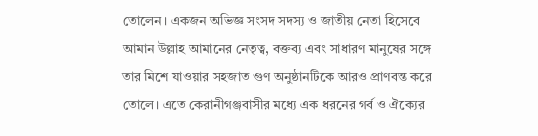তোলেন। একজন অভিজ্ঞ সংসদ সদস্য ও জাতীয় নেতা হিসেবে আমান উল্লাহ আমানের নেতৃত্ব, বক্তব্য এবং সাধারণ মানুষের সঙ্গে তার মিশে যাওয়ার সহজাত গুণ অনুষ্ঠানটিকে আরও প্রাণবন্ত করে তোলে। এতে কেরানীগঞ্জবাসীর মধ্যে এক ধরনের গর্ব ও ঐক্যের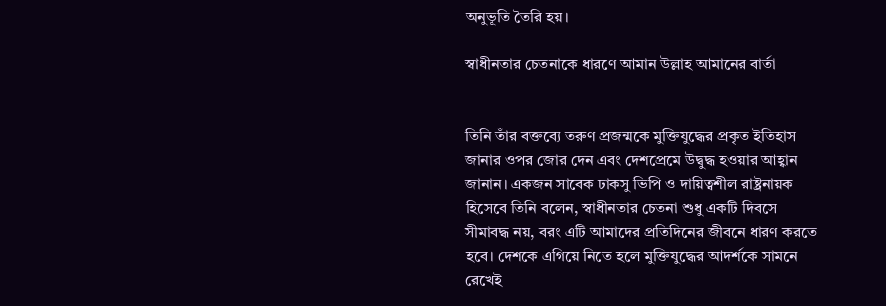অনুভূতি তৈরি হয়।

স্বাধীনতার চেতনাকে ধারণে আমান উল্লাহ আমানের বার্তা


তিনি তাঁর বক্তব্যে তরুণ প্রজন্মকে মুক্তিযুদ্ধের প্রকৃত ইতিহাস জানার ওপর জোর দেন এবং দেশপ্রেমে উদ্বুদ্ধ হওয়ার আহ্বান জানান। একজন সাবেক ঢাকসু ভিপি ও দায়িত্বশীল রাষ্ট্রনায়ক হিসেবে তিনি বলেন, স্বাধীনতার চেতনা শুধু একটি দিবসে সীমাবদ্ধ নয়, বরং এটি আমাদের প্রতিদিনের জীবনে ধারণ করতে হবে। দেশকে এগিয়ে নিতে হলে মুক্তিযুদ্ধের আদর্শকে সামনে রেখেই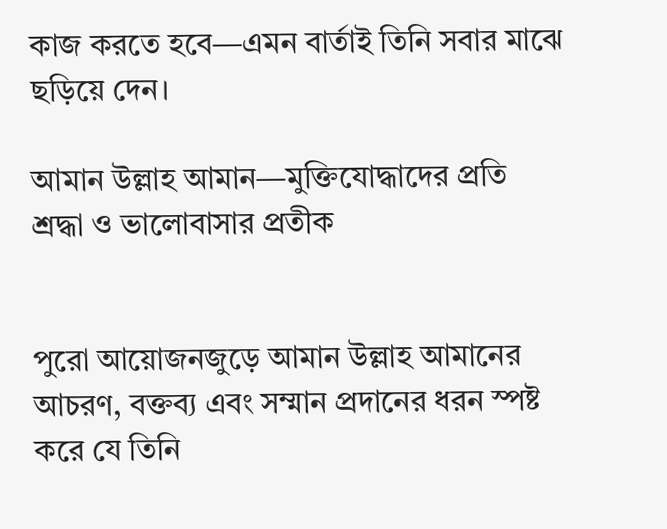কাজ করতে হবে—এমন বার্তাই তিনি সবার মাঝে ছড়িয়ে দেন।

আমান উল্লাহ আমান—মুক্তিযোদ্ধাদের প্রতি শ্রদ্ধা ও ভালোবাসার প্রতীক


পুরো আয়োজনজুড়ে আমান উল্লাহ আমানের আচরণ, বক্তব্য এবং সম্মান প্রদানের ধরন স্পষ্ট করে যে তিনি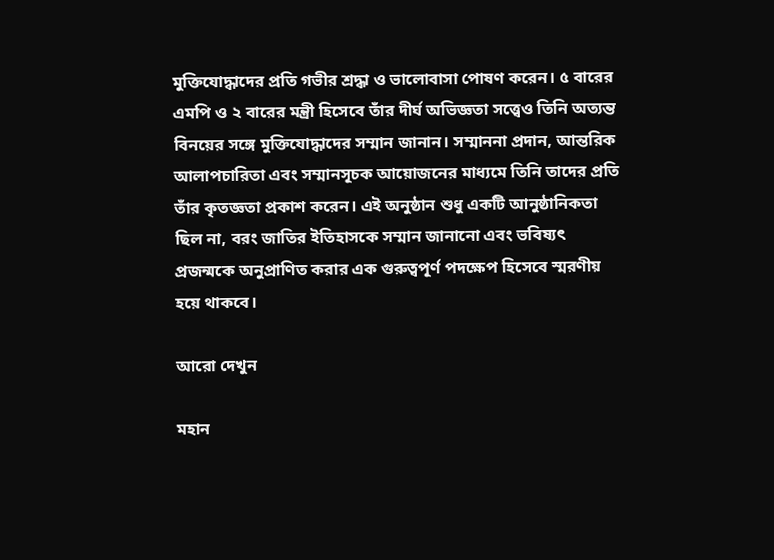মুক্তিযোদ্ধাদের প্রতি গভীর শ্রদ্ধা ও ভালোবাসা পোষণ করেন। ৫ বারের এমপি ও ২ বারের মন্ত্রী হিসেবে তাঁর দীর্ঘ অভিজ্ঞতা সত্ত্বেও তিনি অত্যন্ত বিনয়ের সঙ্গে মুক্তিযোদ্ধাদের সম্মান জানান। সম্মাননা প্রদান, আন্তরিক আলাপচারিতা এবং সম্মানসূচক আয়োজনের মাধ্যমে তিনি তাদের প্রতি তাঁর কৃতজ্ঞতা প্রকাশ করেন। এই অনুষ্ঠান শুধু একটি আনুষ্ঠানিকতা ছিল না, বরং জাতির ইতিহাসকে সম্মান জানানো এবং ভবিষ্যৎ প্রজন্মকে অনুপ্রাণিত করার এক গুরুত্বপূর্ণ পদক্ষেপ হিসেবে স্মরণীয় হয়ে থাকবে।

আরো দেখুন

মহান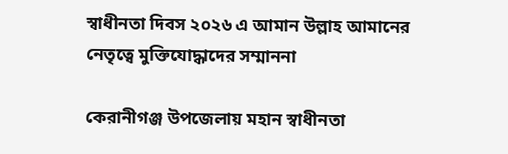স্বাধীনতা দিবস ২০২৬ এ আমান উল্লাহ আমানের নেতৃত্বে মুক্তিযোদ্ধাদের সম্মাননা

কেরানীগঞ্জ উপজেলায় মহান স্বাধীনতা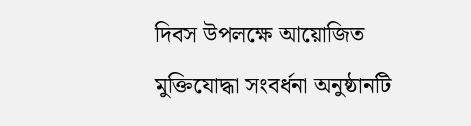দিবস উপলক্ষে আয়োজিত মুক্তিযোদ্ধা সংবর্ধনা অনুষ্ঠানটি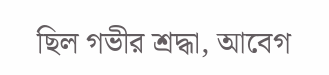ছিল গভীর শ্রদ্ধা, আবেগ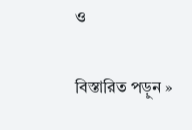ও

বিস্তারিত পড়ুন »